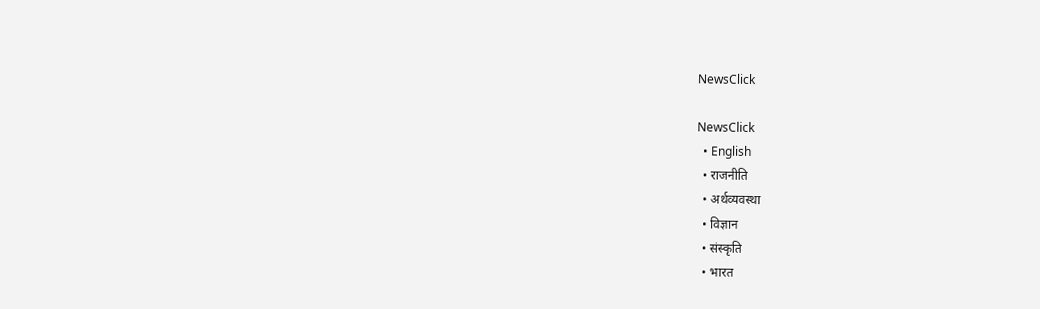NewsClick

NewsClick
  • English
  • राजनीति
  • अर्थव्यवस्था
  • विज्ञान
  • संस्कृति
  • भारत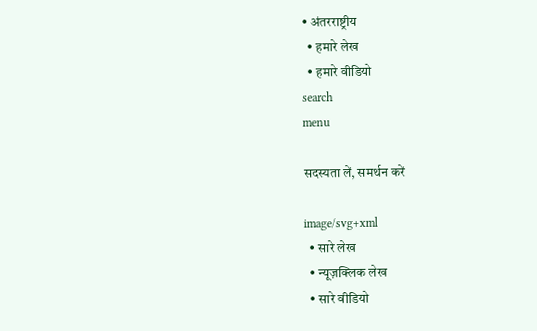• अंतरराष्ट्रीय
  • हमारे लेख
  • हमारे वीडियो
search
menu

सदस्यता लें, समर्थन करें

image/svg+xml
  • सारे लेख
  • न्यूज़क्लिक लेख
  • सारे वीडियो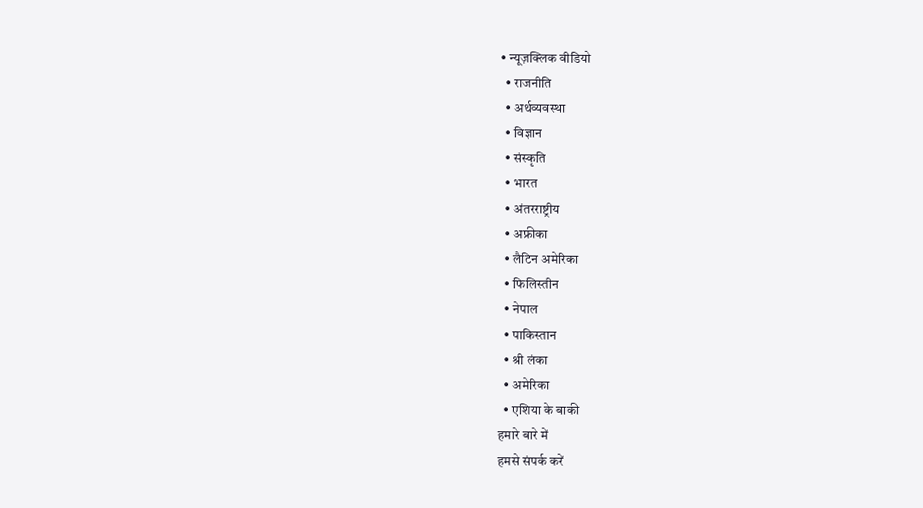• न्यूज़क्लिक वीडियो
  • राजनीति
  • अर्थव्यवस्था
  • विज्ञान
  • संस्कृति
  • भारत
  • अंतरराष्ट्रीय
  • अफ्रीका
  • लैटिन अमेरिका
  • फिलिस्तीन
  • नेपाल
  • पाकिस्तान
  • श्री लंका
  • अमेरिका
  • एशिया के बाकी
हमारे बारे में
हमसे संपर्क करें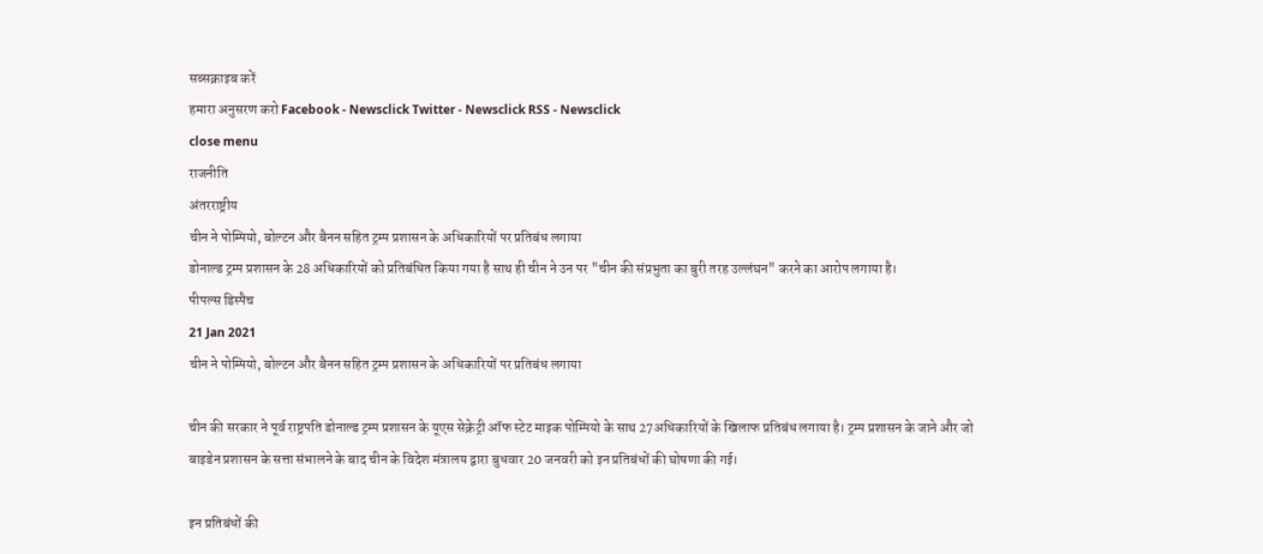सब्सक्राइब करें
हमारा अनुसरण करो Facebook - Newsclick Twitter - Newsclick RSS - Newsclick
close menu
राजनीति
अंतरराष्ट्रीय
चीन ने पोम्पियो, बोल्टन और बैनन सहित ट्रम्प प्रशासन के अधिकारियों पर प्रतिबंध लगाया
डोनाल्ड ट्रम्प प्रशासन के 28 अधिकारियों को प्रतिबंधित किया गया है साथ ही चीन ने उन पर "चीन की संप्रभुता का बुरी तरह उल्लंघन" करने का आरोप लगाया है।
पीपल्स डिस्पैच
21 Jan 2021
चीन ने पोम्पियो, बोल्टन और बैनन सहित ट्रम्प प्रशासन के अधिकारियों पर प्रतिबंध लगाया

चीन की सरकार ने पूर्व राष्ट्रपति डोनाल्ड ट्रम्प प्रशासन के यूएस सेक्रेट्री ऑफ स्टेट माइक पोम्पियो के साथ 27अधिकारियों के खिलाफ प्रतिबंध लगाया है। ट्रम्प प्रशासन के जाने और जो बाइडेन प्रशासन के सत्ता संभालने के बाद चीन के विदेश मंत्रालय द्वारा बुधवार 20 जनवरी को इन प्रतिबंधों की घोषणा की गई।

इन प्रतिबंधों की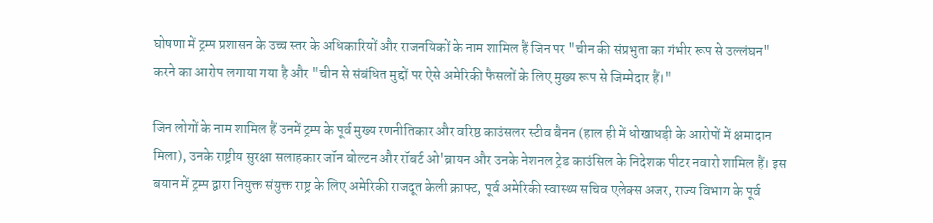घोषणा में ट्रम्प प्रशासन के उच्च स्तर के अधिकारियों और राजनयिकों के नाम शामिल हैं जिन पर "चीन की संप्रभुता का गंभीर रूप से उल्लंघन" करने का आरोप लगाया गया है और "चीन से संबंधित मुद्दों पर ऐसे अमेरिकी फैसलों के लिए मुख्य रूप से जिम्मेदार हैं।"

जिन लोगों के नाम शामिल हैं उनमें ट्रम्प के पूर्व मुख्य रणनीतिकार और वरिष्ठ काउंसलर स्टीव बैनन (हाल ही में धोखाधड़ी के आरोपों में क्षमादान मिला), उनके राष्ट्रीय सुरक्षा सलाहकार जॉन बोल्टन और रॉबर्ट ओ'ब्रायन और उनके नेशनल ट्रेड काउंसिल के निदेशक पीटर नवारो शामिल हैं। इस बयान में ट्रम्प द्वारा नियुक्त संयुक्त राष्ट्र के लिए अमेरिकी राजदूत केली क्राफ्ट, पूर्व अमेरिकी स्वास्थ्य सचिव एलेक्स अजर, राज्य विभाग के पूर्व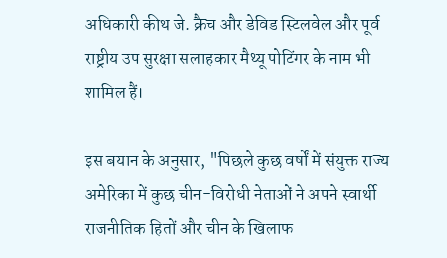अधिकारी कीथ जे. क्रैच और डेविड स्टिलवेल और पूर्व राष्ट्रीय उप सुरक्षा सलाहकार मैथ्यू पोटिंगर के नाम भी शामिल हैं।

इस बयान के अनुसार, "पिछले कुछ वर्षों में संयुक्त राज्य अमेरिका में कुछ चीन-विरोधी नेताओं ने अपने स्वार्थी राजनीतिक हितों और चीन के खिलाफ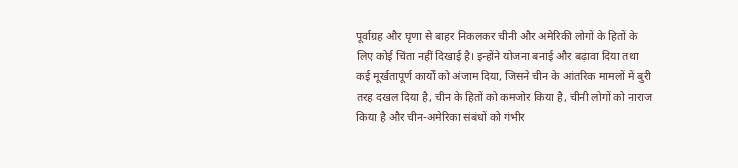पूर्वाग्रह और घृणा से बाहर निकलकर चीनी और अमेरिकी लोगों के हितों के लिए कोई चिंता नहीं दिखाई है। इन्होंने योजना बनाई और बढ़ावा दिया तथा कई मूर्खतापूर्ण कार्यों को अंजाम दिया, जिसने चीन के आंतरिक मामलों में बुरी तरह दखल दिया है, चीन के हितों को कमजोर किया है, चीनी लोगों को नाराज किया है और चीन-अमेरिका संबंधों को गंभीर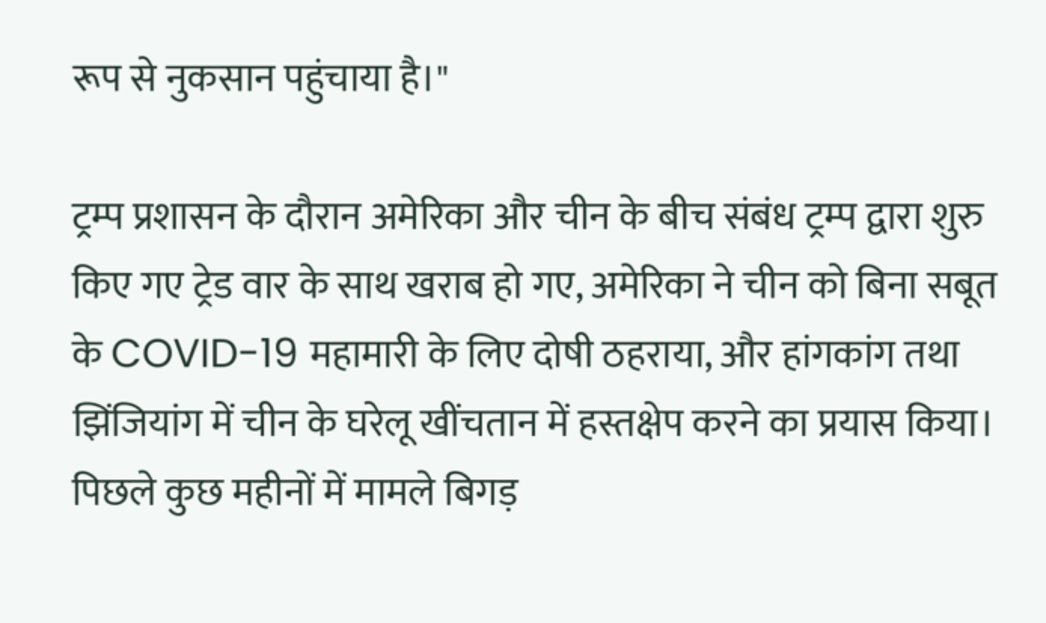रूप से नुकसान पहुंचाया है।"

ट्रम्प प्रशासन के दौरान अमेरिका और चीन के बीच संबंध ट्रम्प द्वारा शुरु किए गए ट्रेड वार के साथ खराब हो गए, अमेरिका ने चीन को बिना सबूत के COVID-19 महामारी के लिए दोषी ठहराया, और हांगकांग तथा झिंजियांग में चीन के घरेलू खींचतान में हस्तक्षेप करने का प्रयास किया। पिछले कुछ महीनों में मामले बिगड़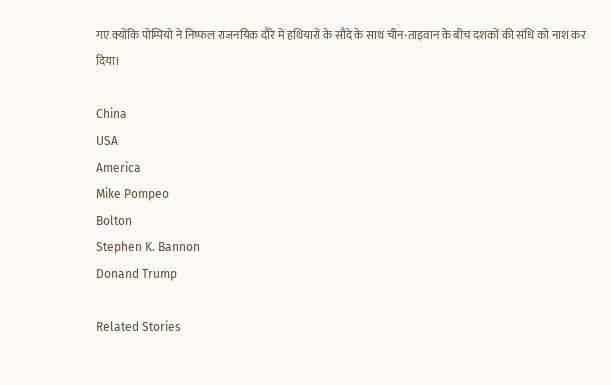गए क्योंकि पोम्पियो ने निष्फल राजनयिक दौरे में हथियारों के सौदे के साथ चीन-ताइवान के बीच दशकों की संधि को नाश कर दिया।

China
USA
America
Mike Pompeo
Bolton
Stephen K. Bannon
Donand Trump

Related Stories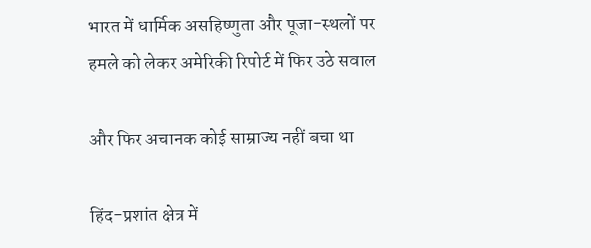भारत में धार्मिक असहिष्णुता और पूजा-स्थलों पर हमले को लेकर अमेरिकी रिपोर्ट में फिर उठे सवाल

और फिर अचानक कोई साम्राज्य नहीं बचा था

हिंद-प्रशांत क्षेत्र में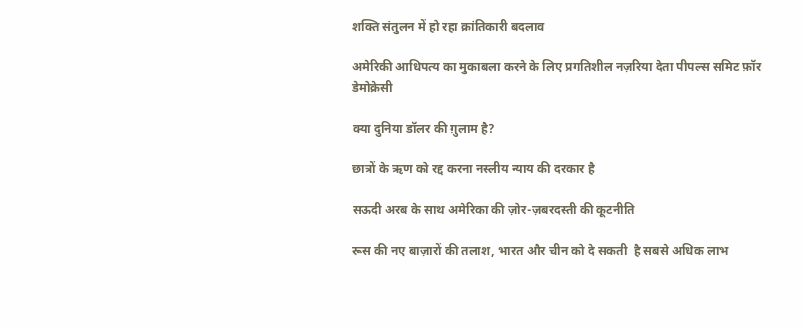शक्ति संतुलन में हो रहा क्रांतिकारी बदलाव

अमेरिकी आधिपत्य का मुकाबला करने के लिए प्रगतिशील नज़रिया देता पीपल्स समिट फ़ॉर डेमोक्रेसी

क्या दुनिया डॉलर की ग़ुलाम है?

छात्रों के ऋण को रद्द करना नस्लीय न्याय की दरकार है

सऊदी अरब के साथ अमेरिका की ज़ोर-ज़बरदस्ती की कूटनीति

रूस की नए बाज़ारों की तलाश, भारत और चीन को दे सकती  है सबसे अधिक लाभ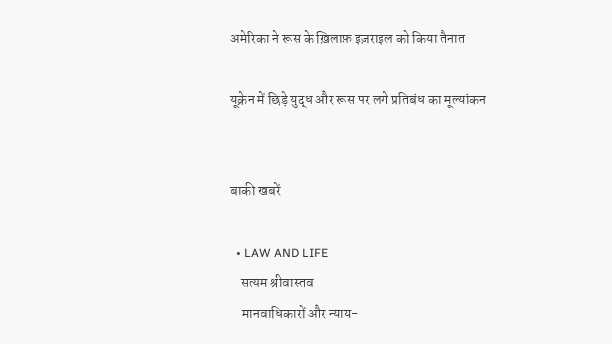अमेरिका ने रूस के ख़िलाफ़ इज़राइल को किया तैनात

यूक्रेन में छिड़े युद्ध और रूस पर लगे प्रतिबंध का मूल्यांकन


बाकी खबरें

  • LAW AND LIFE
    सत्यम श्रीवास्तव
    मानवाधिकारों और न्याय-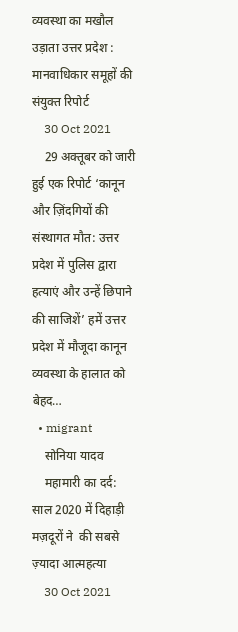व्यवस्था का मखौल उड़ाता उत्तर प्रदेश : मानवाधिकार समूहों की संयुक्त रिपोर्ट
    30 Oct 2021
    29 अक्तूबर को जारी हुई एक रिपोर्ट ‘कानून और ज़िंदगियों की संस्थागत मौत: उत्तर प्रदेश में पुलिस द्वारा हत्याएं और उन्हें छिपाने की साजिशें’ हमें उत्तर प्रदेश में मौजूदा कानून व्यवस्था के हालात को बेहद…
  • migrant
    सोनिया यादव
    महामारी का दर्द: साल 2020 में दिहाड़ी मज़दूरों ने  की सबसे ज़्यादा आत्महत्या
    30 Oct 2021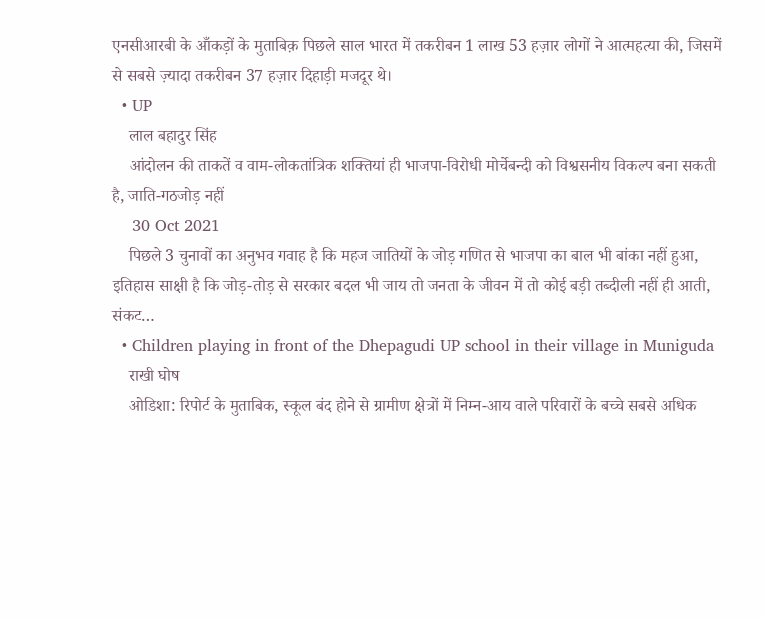एनसीआरबी के आँकड़ों के मुताबिक़ पिछले साल भारत में तकरीबन 1 लाख 53 हज़ार लोगों ने आत्महत्या की, जिसमें से सबसे ज़्यादा तकरीबन 37 हज़ार दिहाड़ी मजदूर थे।
  • UP
    लाल बहादुर सिंह
    आंदोलन की ताकतें व वाम-लोकतांत्रिक शक्तियां ही भाजपा-विरोधी मोर्चेबन्दी को विश्वसनीय विकल्प बना सकती है, जाति-गठजोड़ नहीं
    30 Oct 2021
    पिछले 3 चुनावों का अनुभव गवाह है कि महज जातियों के जोड़ गणित से भाजपा का बाल भी बांका नहीं हुआ, इतिहास साक्षी है कि जोड़-तोड़ से सरकार बदल भी जाय तो जनता के जीवन में तो कोई बड़ी तब्दीली नहीं ही आती, संकट…
  • Children playing in front of the Dhepagudi UP school in their village in Muniguda
    राखी घोष
    ओडिशा: रिपोर्ट के मुताबिक, स्कूल बंद होने से ग्रामीण क्षेत्रों में निम्न-आय वाले परिवारों के बच्चे सबसे अधिक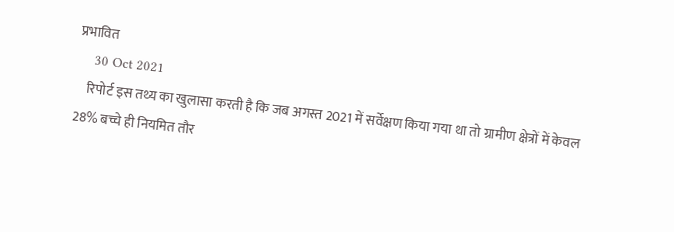प्रभावित
    30 Oct 2021
    रिपोर्ट इस तथ्य का खुलासा करती है कि जब अगस्त 2021 में सर्वेक्षण किया गया था तो ग्रामीण क्षेत्रों में केवल 28% बच्चे ही नियमित तौर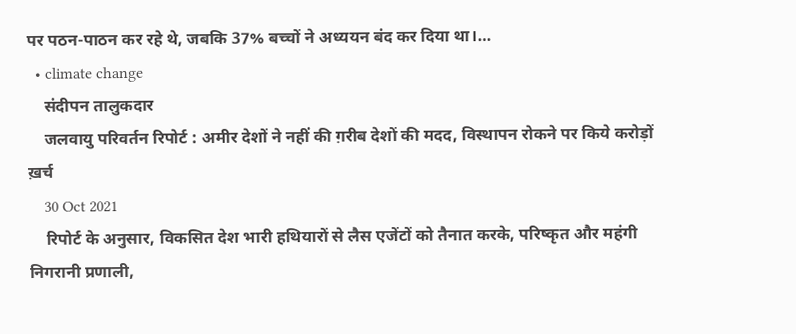पर पठन-पाठन कर रहे थे, जबकि 37% बच्चों ने अध्ययन बंद कर दिया था।…
  • climate change
    संदीपन तालुकदार
    जलवायु परिवर्तन रिपोर्ट : अमीर देशों ने नहीं की ग़रीब देशों की मदद, विस्थापन रोकने पर किये करोड़ों ख़र्च
    30 Oct 2021
    रिपोर्ट के अनुसार, विकसित देश भारी हथियारों से लैस एजेंटों को तैनात करके, परिष्कृत और महंगी निगरानी प्रणाली,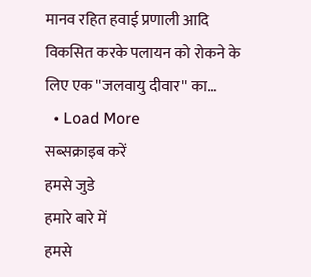मानव रहित हवाई प्रणाली आदि विकसित करके पलायन को रोकने के लिए एक ''जलवायु दीवार'' का…
  • Load More
सब्सक्राइब करें
हमसे जुडे
हमारे बारे में
हमसे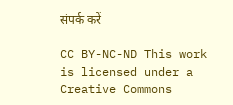संपर्क करें

CC BY-NC-ND This work is licensed under a Creative Commons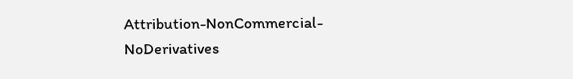Attribution-NonCommercial-NoDerivatives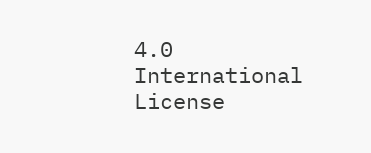4.0 International License